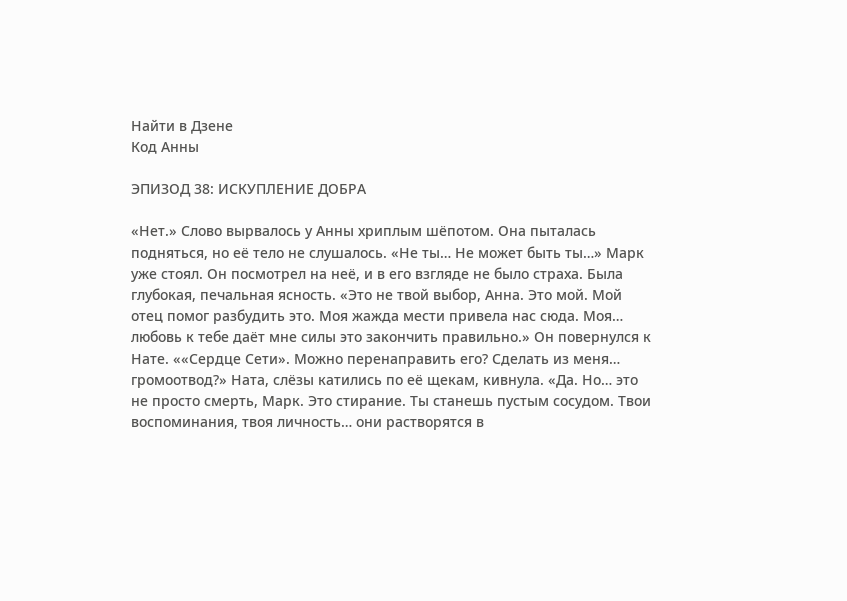Найти в Дзене
Код Анны

ЭПИЗОД 38: ИСКУПЛЕНИЕ ДОБРА

«Нет.» Слово вырвалось у Анны хриплым шёпотом. Она пыталась подняться, но её тело не слушалось. «Не ты… Не может быть ты…» Марк уже стоял. Он посмотрел на неё, и в его взгляде не было страха. Была глубокая, печальная ясность. «Это не твой выбор, Анна. Это мой. Мой отец помог разбудить это. Моя жажда мести привела нас сюда. Моя… любовь к тебе даёт мне силы это закончить правильно.» Он повернулся к Нате. ««Сердце Сети». Можно перенаправить его? Сделать из меня… громоотвод?» Ната, слёзы катились по её щекам, кивнула. «Да. Но… это не просто смерть, Марк. Это стирание. Ты станешь пустым сосудом. Твои воспоминания, твоя личность… они растворятся в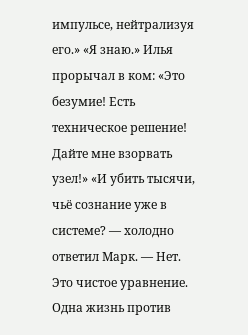импульсе, нейтрализуя его.» «Я знаю.» Илья прорычал в ком: «Это безумие! Есть техническое решение! Дайте мне взорвать узел!» «И убить тысячи, чьё сознание уже в системе? — холодно ответил Марк. — Нет. Это чистое уравнение. Одна жизнь против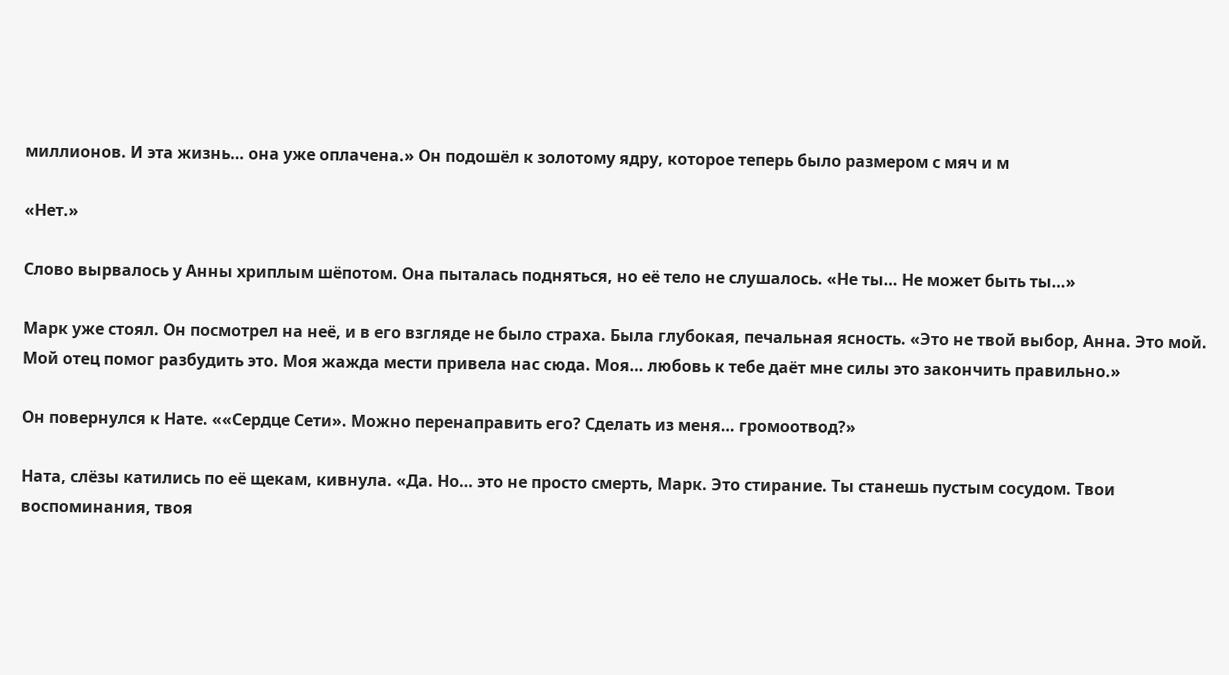миллионов. И эта жизнь… она уже оплачена.» Он подошёл к золотому ядру, которое теперь было размером с мяч и м

«Нет.»

Слово вырвалось у Анны хриплым шёпотом. Она пыталась подняться, но её тело не слушалось. «Не ты… Не может быть ты…»

Марк уже стоял. Он посмотрел на неё, и в его взгляде не было страха. Была глубокая, печальная ясность. «Это не твой выбор, Анна. Это мой. Мой отец помог разбудить это. Моя жажда мести привела нас сюда. Моя… любовь к тебе даёт мне силы это закончить правильно.»

Он повернулся к Нате. ««Сердце Сети». Можно перенаправить его? Сделать из меня… громоотвод?»

Ната, слёзы катились по её щекам, кивнула. «Да. Но… это не просто смерть, Марк. Это стирание. Ты станешь пустым сосудом. Твои воспоминания, твоя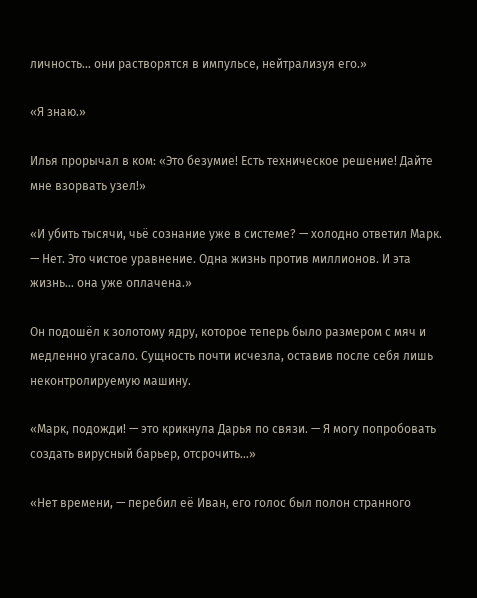личность… они растворятся в импульсе, нейтрализуя его.»

«Я знаю.»

Илья прорычал в ком: «Это безумие! Есть техническое решение! Дайте мне взорвать узел!»

«И убить тысячи, чьё сознание уже в системе? — холодно ответил Марк. — Нет. Это чистое уравнение. Одна жизнь против миллионов. И эта жизнь… она уже оплачена.»

Он подошёл к золотому ядру, которое теперь было размером с мяч и медленно угасало. Сущность почти исчезла, оставив после себя лишь неконтролируемую машину.

«Марк, подожди! — это крикнула Дарья по связи. — Я могу попробовать создать вирусный барьер, отсрочить…»

«Нет времени, — перебил её Иван, его голос был полон странного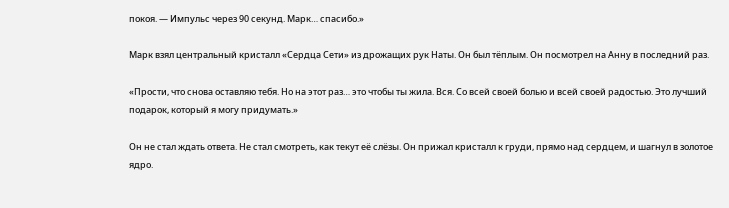покоя. — Импульс через 90 секунд. Марк… спасибо.»

Марк взял центральный кристалл «Сердца Сети» из дрожащих рук Наты. Он был тёплым. Он посмотрел на Анну в последний раз.

«Прости, что снова оставляю тебя. Но на этот раз… это чтобы ты жила. Вся. Со всей своей болью и всей своей радостью. Это лучший подарок, который я могу придумать.»

Он не стал ждать ответа. Не стал смотреть, как текут её слёзы. Он прижал кристалл к груди, прямо над сердцем, и шагнул в золотое ядро.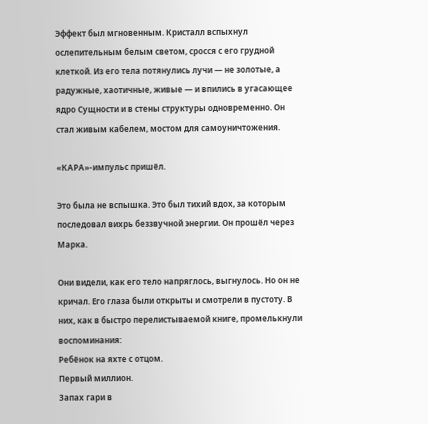Эффект был мгновенным. Кристалл вспыхнул ослепительным белым светом, сросся с его грудной клеткой. Из его тела потянулись лучи — не золотые, а радужные, хаотичные, живые — и впились в угасающее ядро Сущности и в стены структуры одновременно. Он стал живым кабелем, мостом для самоуничтожения.

«КАРА»-импульс пришёл.

Это была не вспышка. Это был тихий вдох, за которым последовал вихрь беззвучной энергии. Он прошёл через Марка.

Они видели, как его тело напряглось, выгнулось. Но он не кричал. Его глаза были открыты и смотрели в пустоту. В них, как в быстро перелистываемой книге, промелькнули воспоминания:
Ребёнок на яхте с отцом.
Первый миллион.
Запах гари в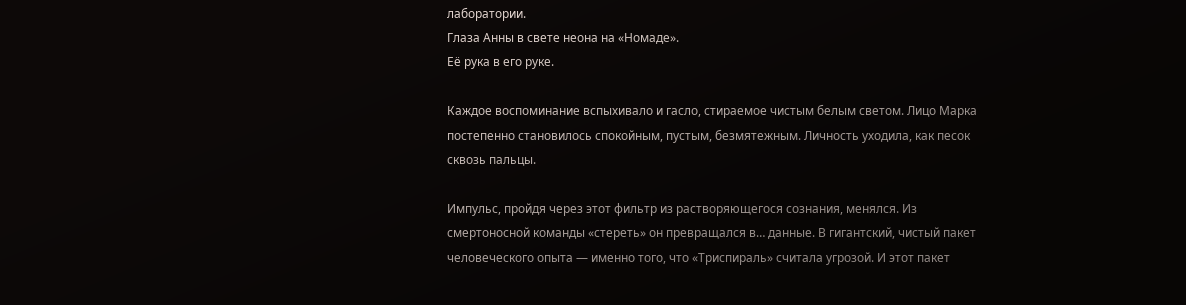лаборатории.
Глаза Анны в свете неона на «Номаде».
Её рука в его руке.

Каждое воспоминание вспыхивало и гасло, стираемое чистым белым светом. Лицо Марка постепенно становилось спокойным, пустым, безмятежным. Личность уходила, как песок сквозь пальцы.

Импульс, пройдя через этот фильтр из растворяющегося сознания, менялся. Из смертоносной команды «стереть» он превращался в… данные. В гигантский, чистый пакет человеческого опыта — именно того, что «Триспираль» считала угрозой. И этот пакет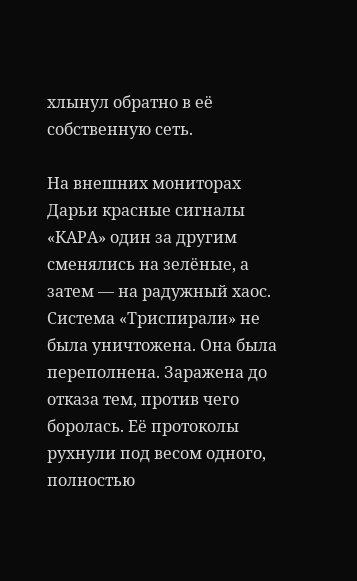хлынул обратно в её собственную сеть.

На внешних мониторах Дарьи красные сигналы «КАРА» один за другим сменялись на зелёные, а затем — на радужный хаос. Система «Триспирали» не была уничтожена. Она была переполнена. Заражена до отказа тем, против чего боролась. Её протоколы рухнули под весом одного, полностью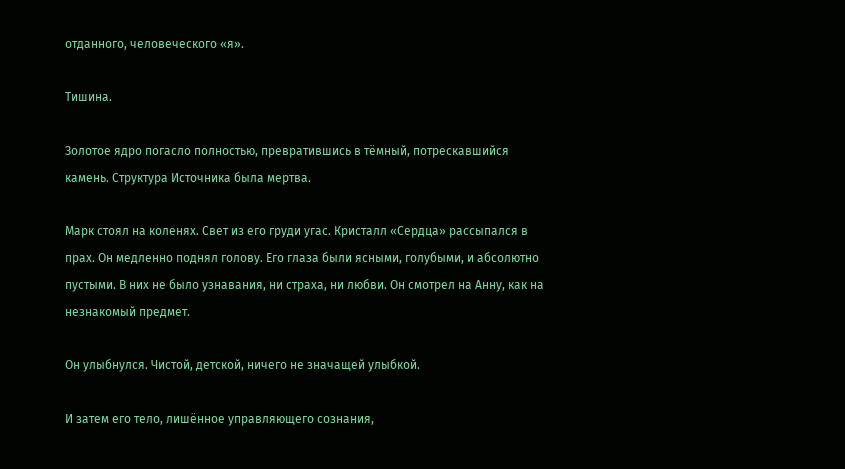отданного, человеческого «я».

Тишина.

Золотое ядро погасло полностью, превратившись в тёмный, потрескавшийся камень. Структура Источника была мертва.

Марк стоял на коленях. Свет из его груди угас. Кристалл «Сердца» рассыпался в прах. Он медленно поднял голову. Его глаза были ясными, голубыми, и абсолютно пустыми. В них не было узнавания, ни страха, ни любви. Он смотрел на Анну, как на незнакомый предмет.

Он улыбнулся. Чистой, детской, ничего не значащей улыбкой.

И затем его тело, лишённое управляющего сознания,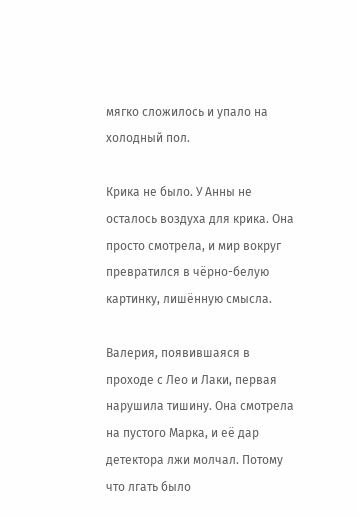мягко сложилось и упало на холодный пол.

Крика не было. У Анны не осталось воздуха для крика. Она просто смотрела, и мир вокруг превратился в чёрно-белую картинку, лишённую смысла.

Валерия, появившаяся в проходе с Лео и Лаки, первая нарушила тишину. Она смотрела на пустого Марка, и её дар детектора лжи молчал. Потому что лгать было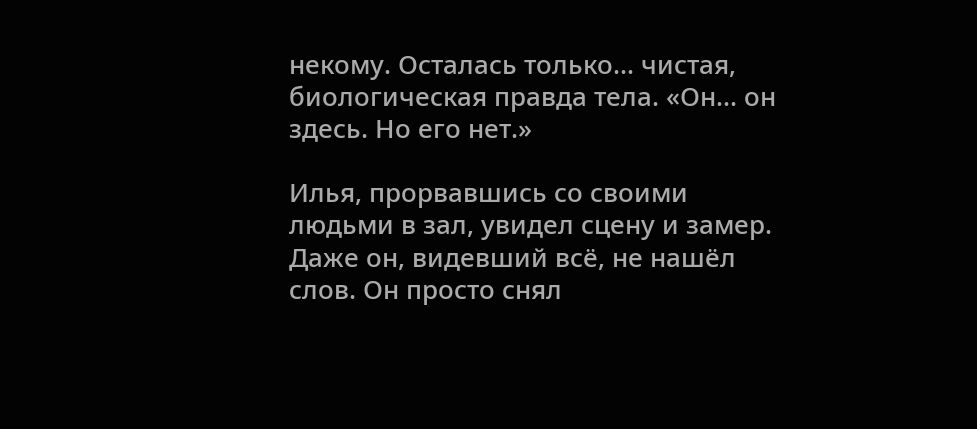некому. Осталась только… чистая, биологическая правда тела. «Он… он здесь. Но его нет.»

Илья, прорвавшись со своими людьми в зал, увидел сцену и замер. Даже он, видевший всё, не нашёл слов. Он просто снял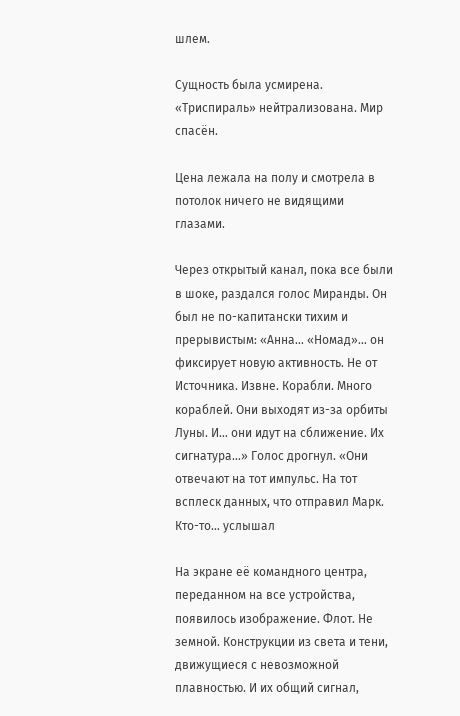шлем.

Сущность была усмирена. «Триспираль» нейтрализована. Мир спасён.

Цена лежала на полу и смотрела в потолок ничего не видящими глазами.

Через открытый канал, пока все были в шоке, раздался голос Миранды. Он был не по-капитански тихим и прерывистым: «Анна… «Номад»… он фиксирует новую активность. Не от Источника. Извне. Корабли. Много кораблей. Они выходят из-за орбиты Луны. И… они идут на сближение. Их сигнатура…» Голос дрогнул. «Они отвечают на тот импульс. На тот всплеск данных, что отправил Марк. Кто-то… услышал

На экране её командного центра, переданном на все устройства, появилось изображение. Флот. Не земной. Конструкции из света и тени, движущиеся с невозможной плавностью. И их общий сигнал,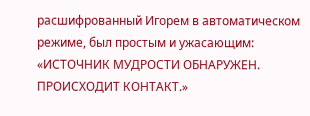расшифрованный Игорем в автоматическом режиме, был простым и ужасающим:
«ИСТОЧНИК МУДРОСТИ ОБНАРУЖЕН. ПРОИСХОДИТ КОНТАКТ.»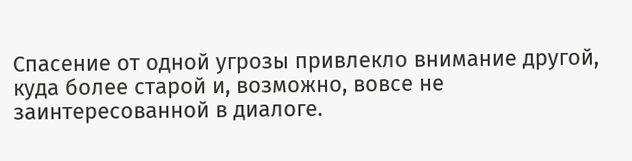Спасение от одной угрозы привлекло внимание другой, куда более старой и, возможно, вовсе не заинтересованной в диалоге.